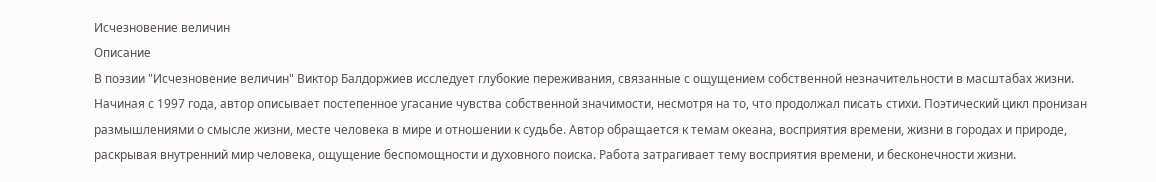Исчезновение величин
Описание
В поэзии "Исчезновение величин" Виктор Балдоржиев исследует глубокие переживания, связанные с ощущением собственной незначительности в масштабах жизни. Начиная с 1997 года, автор описывает постепенное угасание чувства собственной значимости, несмотря на то, что продолжал писать стихи. Поэтический цикл пронизан размышлениями о смысле жизни, месте человека в мире и отношении к судьбе. Автор обращается к темам океана, восприятия времени, жизни в городах и природе, раскрывая внутренний мир человека, ощущение беспомощности и духовного поиска. Работа затрагивает тему восприятия времени, и бесконечности жизни.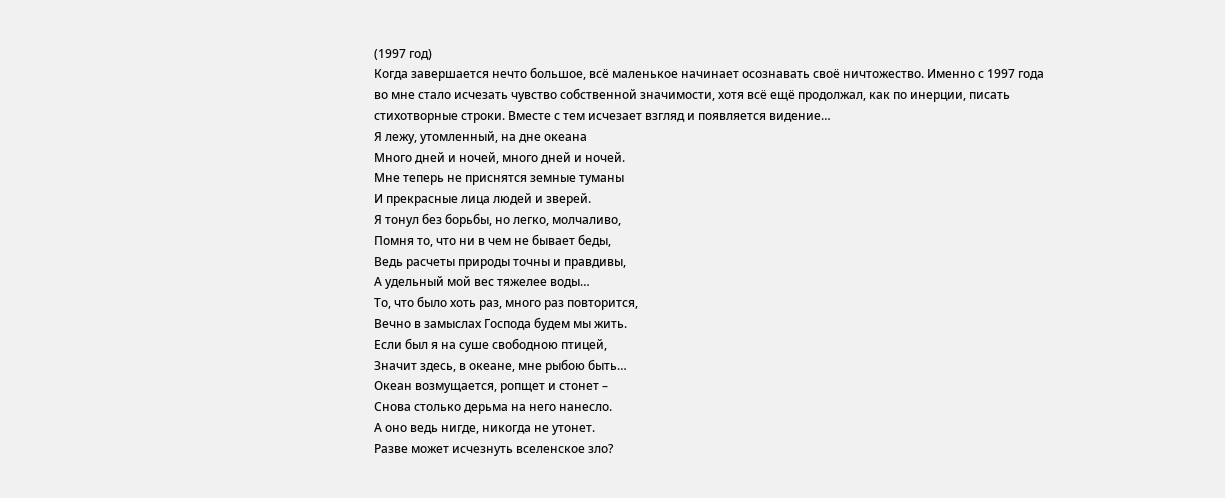(1997 год)
Когда завершается нечто большое, всё маленькое начинает осознавать своё ничтожество. Именно с 1997 года во мне стало исчезать чувство собственной значимости, хотя всё ещё продолжал, как по инерции, писать стихотворные строки. Вместе с тем исчезает взгляд и появляется видение…
Я лежу, утомленный, на дне океана
Много дней и ночей, много дней и ночей.
Мне теперь не приснятся земные туманы
И прекрасные лица людей и зверей.
Я тонул без борьбы, но легко, молчаливо,
Помня то, что ни в чем не бывает беды,
Ведь расчеты природы точны и правдивы,
А удельный мой вес тяжелее воды…
То, что было хоть раз, много раз повторится,
Вечно в замыслах Господа будем мы жить.
Если был я на суше свободною птицей,
Значит здесь, в океане, мне рыбою быть…
Океан возмущается, ропщет и стонет –
Снова столько дерьма на него нанесло.
А оно ведь нигде, никогда не утонет.
Разве может исчезнуть вселенское зло?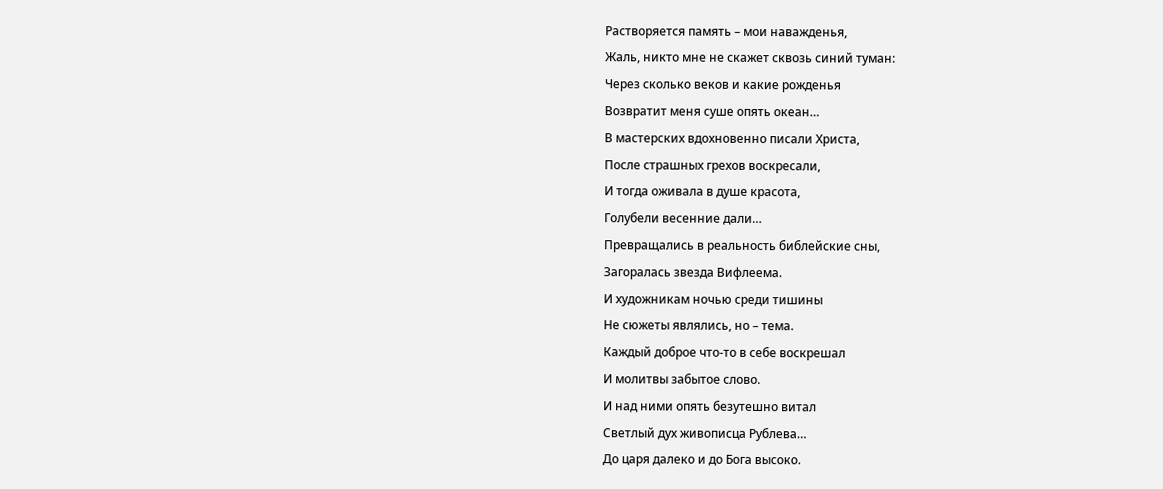Растворяется память – мои наважденья,
Жаль, никто мне не скажет сквозь синий туман:
Через сколько веков и какие рожденья
Возвратит меня суше опять океан…
В мастерских вдохновенно писали Христа,
После страшных грехов воскресали,
И тогда оживала в душе красота,
Голубели весенние дали…
Превращались в реальность библейские сны,
Загоралась звезда Вифлеема.
И художникам ночью среди тишины
Не сюжеты являлись, но – тема.
Каждый доброе что-то в себе воскрешал
И молитвы забытое слово.
И над ними опять безутешно витал
Светлый дух живописца Рублева…
До царя далеко и до Бога высоко.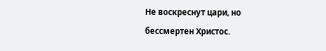Не воскреснут цари, но бессмертен Христос.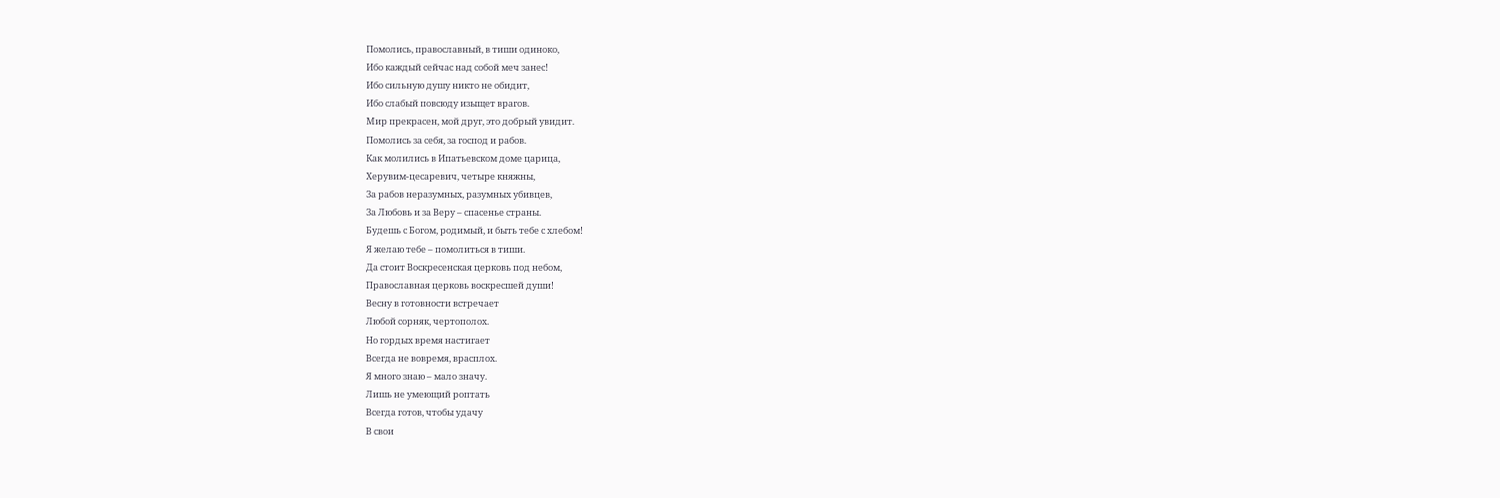Помолись, православный, в тиши одиноко,
Ибо каждый сейчас над собой меч занес!
Ибо сильную душу никто не обидит,
Ибо слабый повсюду изыщет врагов.
Мир прекрасен, мой друг, это добрый увидит.
Помолись за себя, за господ и рабов.
Как молились в Ипатьевском доме царица,
Херувим-цесаревич, четыре княжны,
За рабов неразумных, разумных убивцев,
За Любовь и за Веру – спасенье страны.
Будешь с Богом, родимый, и быть тебе с хлебом!
Я желаю тебе – помолиться в тиши.
Да стоит Воскресенская церковь под небом,
Православная церковь воскресшей души!
Весну в готовности встречает
Любой сорняк, чертополох.
Но гордых время настигает
Всегда не вовремя, врасплох.
Я много знаю – мало значу.
Лишь не умеющий роптать
Всегда готов, чтобы удачу
В свои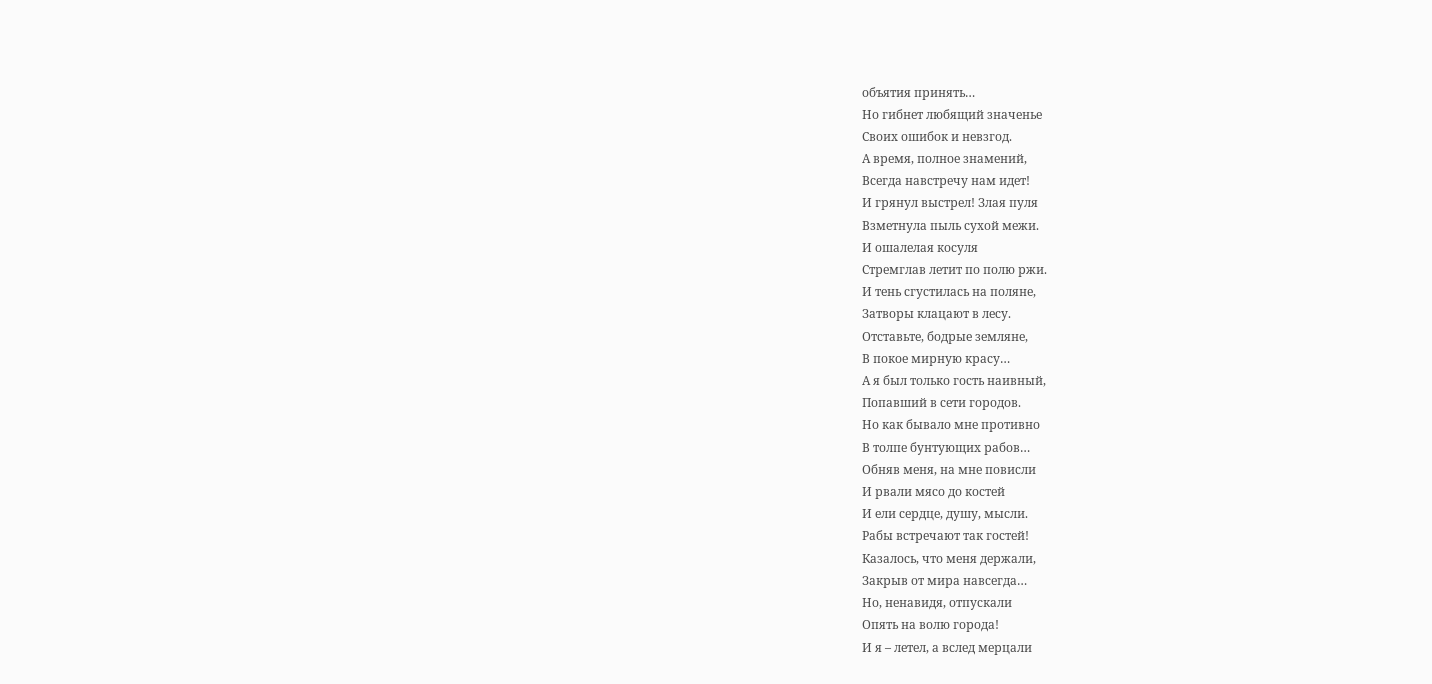объятия принять…
Но гибнет любящий значенье
Своих ошибок и невзгод.
А время, полное знамений,
Всегда навстречу нам идет!
И грянул выстрел! Злая пуля
Взметнула пыль сухой межи.
И ошалелая косуля
Стремглав летит по полю ржи.
И тень сгустилась на поляне,
Затворы клацают в лесу.
Отставьте, бодрые земляне,
В покое мирную красу…
А я был только гость наивный,
Попавший в сети городов.
Но как бывало мне противно
В толпе бунтующих рабов…
Обняв меня, на мне повисли
И рвали мясо до костей
И ели сердце, душу, мысли.
Рабы встречают так гостей!
Казалось, что меня держали,
Закрыв от мира навсегда…
Но, ненавидя, отпускали
Опять на волю города!
И я – летел, а вслед мерцали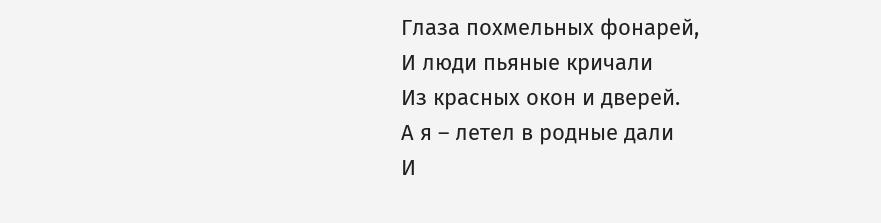Глаза похмельных фонарей,
И люди пьяные кричали
Из красных окон и дверей.
А я – летел в родные дали
И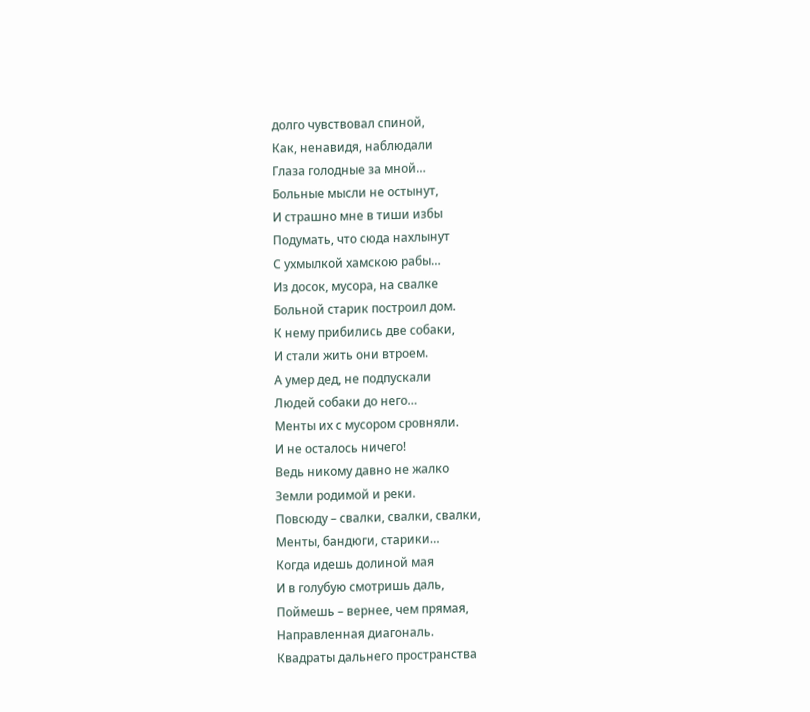долго чувствовал спиной,
Как, ненавидя, наблюдали
Глаза голодные за мной…
Больные мысли не остынут,
И страшно мне в тиши избы
Подумать, что сюда нахлынут
С ухмылкой хамскою рабы…
Из досок, мусора, на свалке
Больной старик построил дом.
К нему прибились две собаки,
И стали жить они втроем.
А умер дед, не подпускали
Людей собаки до него…
Менты их с мусором сровняли.
И не осталось ничего!
Ведь никому давно не жалко
Земли родимой и реки.
Повсюду – свалки, свалки, свалки,
Менты, бандюги, старики…
Когда идешь долиной мая
И в голубую смотришь даль,
Поймешь – вернее, чем прямая,
Направленная диагональ.
Квадраты дальнего пространства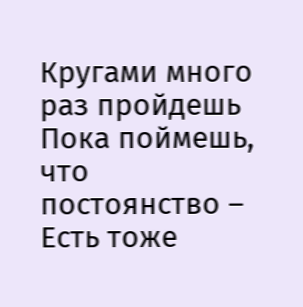Кругами много раз пройдешь
Пока поймешь, что постоянство –
Есть тоже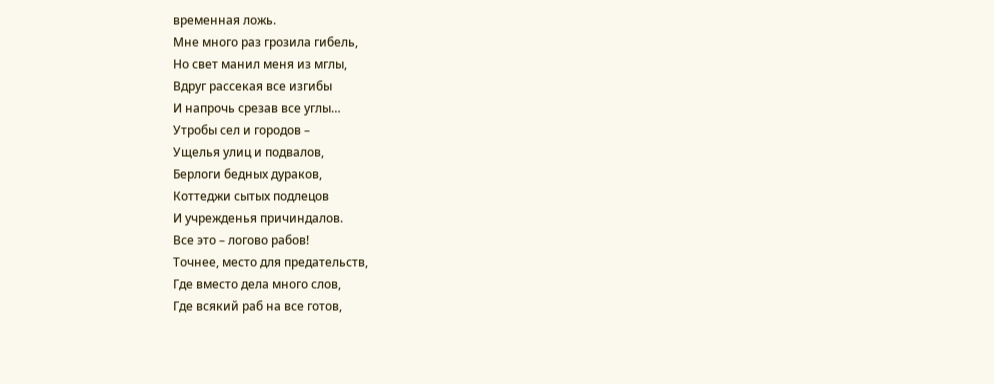временная ложь.
Мне много раз грозила гибель,
Но свет манил меня из мглы,
Вдруг рассекая все изгибы
И напрочь срезав все углы…
Утробы сел и городов –
Ущелья улиц и подвалов,
Берлоги бедных дураков,
Коттеджи сытых подлецов
И учрежденья причиндалов.
Все это – логово рабов!
Точнее, место для предательств,
Где вместо дела много слов,
Где всякий раб на все готов,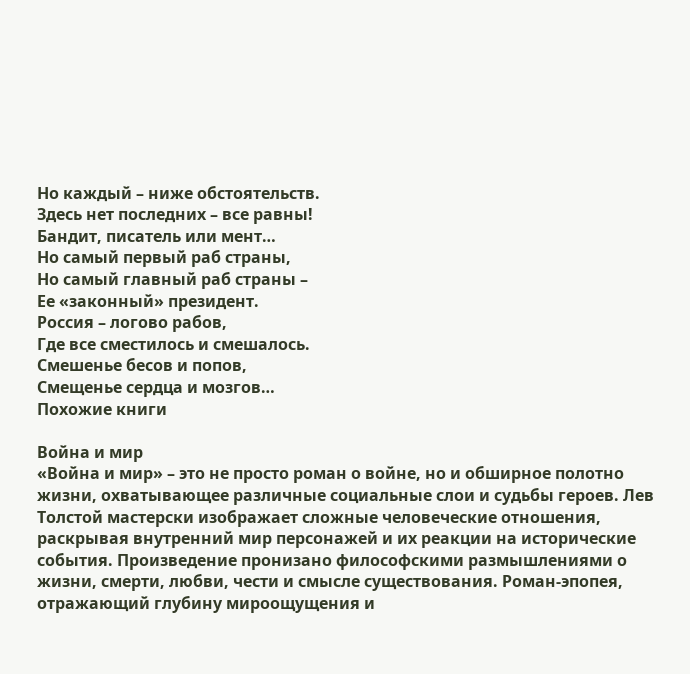Но каждый – ниже обстоятельств.
Здесь нет последних – все равны!
Бандит, писатель или мент…
Но самый первый раб страны,
Но самый главный раб страны –
Ее «законный» президент.
Россия – логово рабов,
Где все сместилось и смешалось.
Смешенье бесов и попов,
Смещенье сердца и мозгов…
Похожие книги

Война и мир
«Война и мир» – это не просто роман о войне, но и обширное полотно жизни, охватывающее различные социальные слои и судьбы героев. Лев Толстой мастерски изображает сложные человеческие отношения, раскрывая внутренний мир персонажей и их реакции на исторические события. Произведение пронизано философскими размышлениями о жизни, смерти, любви, чести и смысле существования. Роман-эпопея, отражающий глубину мироощущения и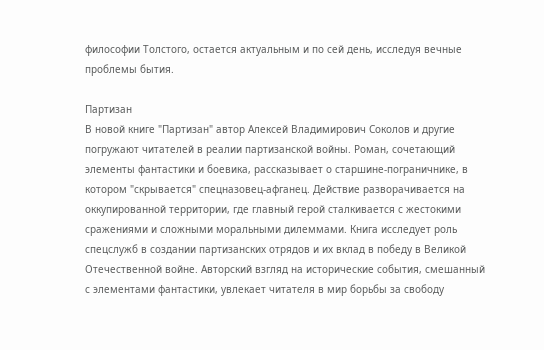философии Толстого, остается актуальным и по сей день, исследуя вечные проблемы бытия.

Партизан
В новой книге "Партизан" автор Алексей Владимирович Соколов и другие погружают читателей в реалии партизанской войны. Роман, сочетающий элементы фантастики и боевика, рассказывает о старшине-пограничнике, в котором "скрывается" спецназовец-афганец. Действие разворачивается на оккупированной территории, где главный герой сталкивается с жестокими сражениями и сложными моральными дилеммами. Книга исследует роль спецслужб в создании партизанских отрядов и их вклад в победу в Великой Отечественной войне. Авторский взгляд на исторические события, смешанный с элементами фантастики, увлекает читателя в мир борьбы за свободу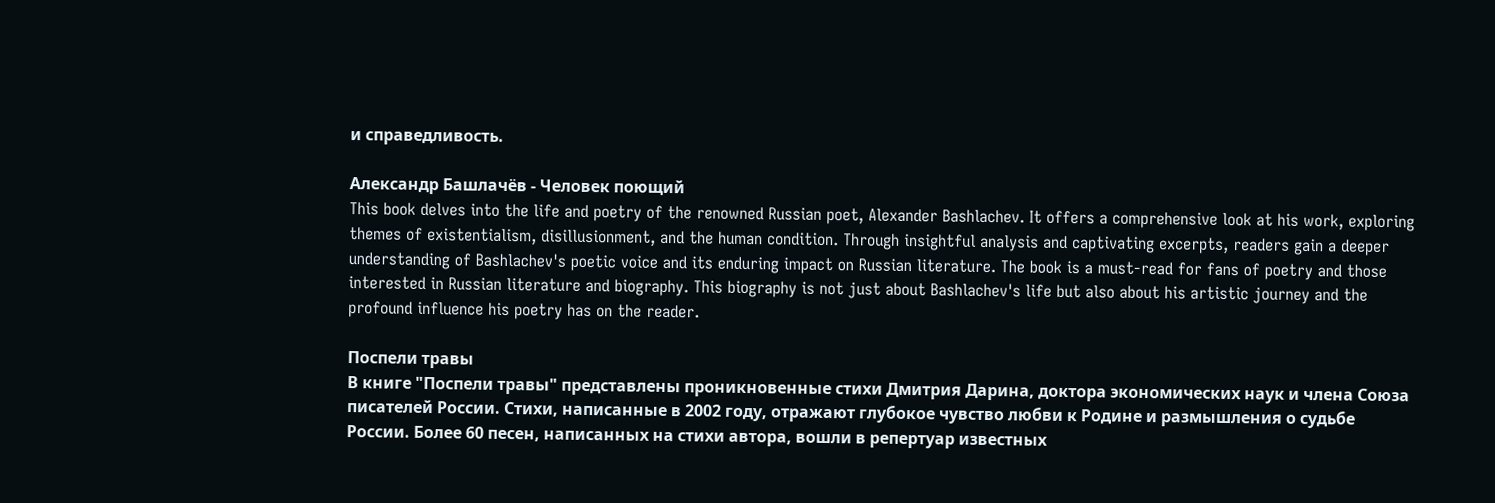и справедливость.

Александр Башлачёв - Человек поющий
This book delves into the life and poetry of the renowned Russian poet, Alexander Bashlachev. It offers a comprehensive look at his work, exploring themes of existentialism, disillusionment, and the human condition. Through insightful analysis and captivating excerpts, readers gain a deeper understanding of Bashlachev's poetic voice and its enduring impact on Russian literature. The book is a must-read for fans of poetry and those interested in Russian literature and biography. This biography is not just about Bashlachev's life but also about his artistic journey and the profound influence his poetry has on the reader.

Поспели травы
В книге "Поспели травы" представлены проникновенные стихи Дмитрия Дарина, доктора экономических наук и члена Союза писателей России. Стихи, написанные в 2002 году, отражают глубокое чувство любви к Родине и размышления о судьбе России. Более 60 песен, написанных на стихи автора, вошли в репертуар известных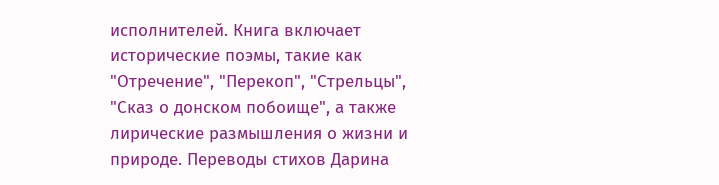исполнителей. Книга включает исторические поэмы, такие как "Отречение", "Перекоп", "Стрельцы", "Сказ о донском побоище", а также лирические размышления о жизни и природе. Переводы стихов Дарина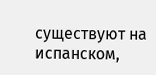существуют на испанском,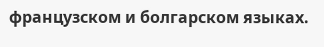французском и болгарском языках.